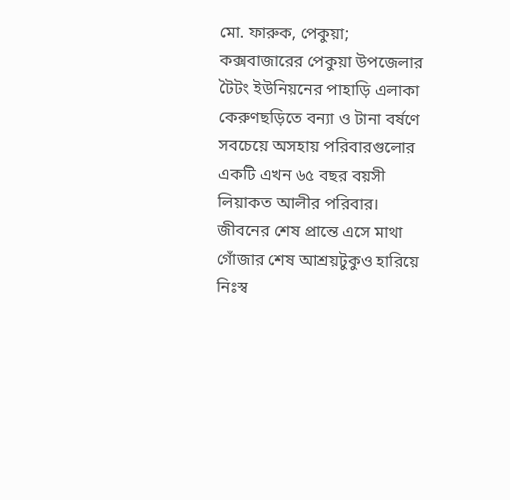মো. ফারুক, পেকুয়া;
কক্সবাজারের পেকুয়া উপজেলার টৈটং ইউনিয়নের পাহাড়ি এলাকা কেরুণছড়িতে বন্যা ও টানা বর্ষণে সবচেয়ে অসহায় পরিবারগুলোর একটি এখন ৬৫ বছর বয়সী লিয়াকত আলীর পরিবার। জীবনের শেষ প্রান্তে এসে মাথা গোঁজার শেষ আশ্রয়টুকুও হারিয়ে নিঃস্ব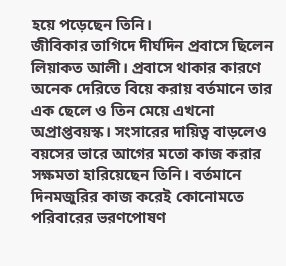হয়ে পড়েছেন তিনি।
জীবিকার তাগিদে দীর্ঘদিন প্রবাসে ছিলেন লিয়াকত আলী। প্রবাসে থাকার কারণে অনেক দেরিতে বিয়ে করায় বর্তমানে তার এক ছেলে ও তিন মেয়ে এখনো অপ্রাপ্তবয়স্ক। সংসারের দায়িত্ব বাড়লেও বয়সের ভারে আগের মতো কাজ করার সক্ষমতা হারিয়েছেন তিনি। বর্তমানে দিনমজুরির কাজ করেই কোনোমতে পরিবারের ভরণপোষণ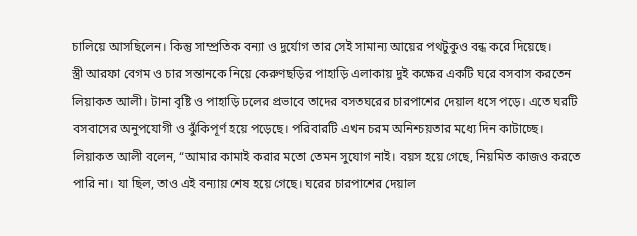চালিয়ে আসছিলেন। কিন্তু সাম্প্রতিক বন্যা ও দুর্যোগ তার সেই সামান্য আয়ের পথটুকুও বন্ধ করে দিয়েছে।
স্ত্রী আরফা বেগম ও চার সন্তানকে নিয়ে কেরুণছড়ির পাহাড়ি এলাকায় দুই কক্ষের একটি ঘরে বসবাস করতেন লিয়াকত আলী। টানা বৃষ্টি ও পাহাড়ি ঢলের প্রভাবে তাদের বসতঘরের চারপাশের দেয়াল ধসে পড়ে। এতে ঘরটি বসবাসের অনুপযোগী ও ঝুঁকিপূর্ণ হয়ে পড়েছে। পরিবারটি এখন চরম অনিশ্চয়তার মধ্যে দিন কাটাচ্ছে।
লিয়াকত আলী বলেন, “আমার কামাই করার মতো তেমন সুযোগ নাই। বয়স হয়ে গেছে, নিয়মিত কাজও করতে পারি না। যা ছিল, তাও এই বন্যায় শেষ হয়ে গেছে। ঘরের চারপাশের দেয়াল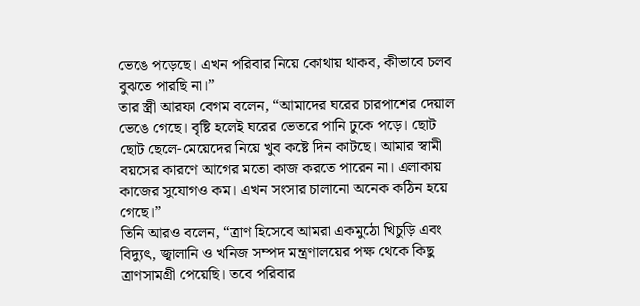ভেঙে পড়েছে। এখন পরিবার নিয়ে কোথায় থাকব, কীভাবে চলব বুঝতে পারছি না।”
তার স্ত্রী আরফা বেগম বলেন, “আমাদের ঘরের চারপাশের দেয়াল ভেঙে গেছে। বৃষ্টি হলেই ঘরের ভেতরে পানি ঢুকে পড়ে। ছোট ছোট ছেলে-মেয়েদের নিয়ে খুব কষ্টে দিন কাটছে। আমার স্বামী বয়সের কারণে আগের মতো কাজ করতে পারেন না। এলাকায় কাজের সুযোগও কম। এখন সংসার চালানো অনেক কঠিন হয়ে গেছে।”
তিনি আরও বলেন, “ত্রাণ হিসেবে আমরা একমুঠো খিচুড়ি এবং বিদ্যুৎ, জ্বালানি ও খনিজ সম্পদ মন্ত্রণালয়ের পক্ষ থেকে কিছু ত্রাণসামগ্রী পেয়েছি। তবে পরিবার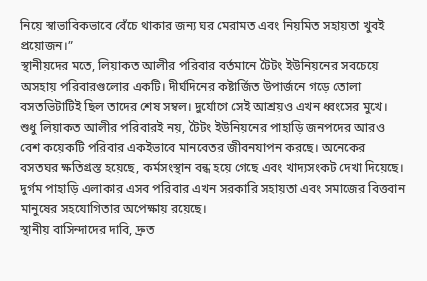নিয়ে স্বাভাবিকভাবে বেঁচে থাকার জন্য ঘর মেরামত এবং নিয়মিত সহায়তা খুবই প্রয়োজন।”
স্থানীয়দের মতে, লিয়াকত আলীর পরিবার বর্তমানে টৈটং ইউনিয়নের সবচেয়ে অসহায় পরিবারগুলোর একটি। দীর্ঘদিনের কষ্টার্জিত উপার্জনে গড়ে তোলা বসতভিটাটিই ছিল তাদের শেষ সম্বল। দুর্যোগে সেই আশ্রয়ও এখন ধ্বংসের মুখে।
শুধু লিয়াকত আলীর পরিবারই নয়, টৈটং ইউনিয়নের পাহাড়ি জনপদের আরও বেশ কয়েকটি পরিবার একইভাবে মানবেতর জীবনযাপন করছে। অনেকের বসতঘর ক্ষতিগ্রস্ত হয়েছে, কর্মসংস্থান বন্ধ হয়ে গেছে এবং খাদ্যসংকট দেখা দিয়েছে। দুর্গম পাহাড়ি এলাকার এসব পরিবার এখন সরকারি সহায়তা এবং সমাজের বিত্তবান মানুষের সহযোগিতার অপেক্ষায় রয়েছে।
স্থানীয় বাসিন্দাদের দাবি, দ্রুত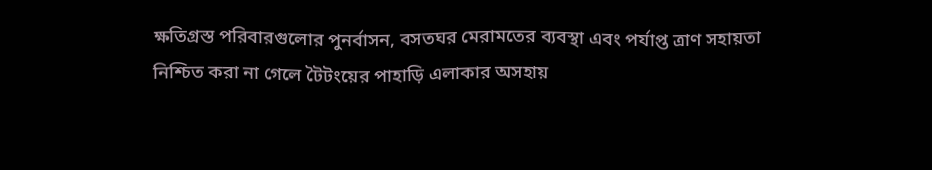ক্ষতিগ্রস্ত পরিবারগুলোর পুনর্বাসন, বসতঘর মেরামতের ব্যবস্থা এবং পর্যাপ্ত ত্রাণ সহায়তা নিশ্চিত করা না গেলে টৈটংয়ের পাহাড়ি এলাকার অসহায়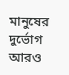মানুষের দুর্ভোগ আরও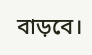বাড়বে।